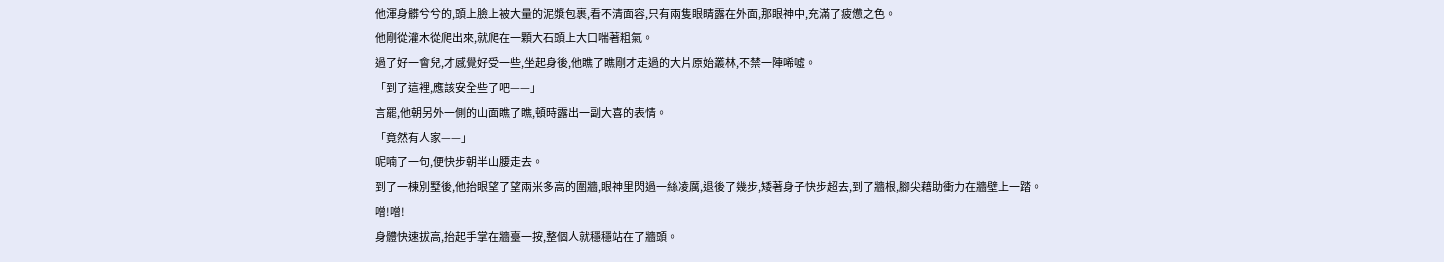他渾身髒兮兮的,頭上臉上被大量的泥漿包裹,看不清面容,只有兩隻眼睛露在外面,那眼神中,充滿了疲憊之色。
他剛從灌木從爬出來,就爬在一顆大石頭上大口喘著粗氣。
過了好一會兒,才感覺好受一些,坐起身後,他瞧了瞧剛才走過的大片原始叢林,不禁一陣唏噓。
「到了這裡,應該安全些了吧——」
言罷,他朝另外一側的山面瞧了瞧,頓時露出一副大喜的表情。
「竟然有人家——」
呢喃了一句,便快步朝半山腰走去。
到了一棟別墅後,他抬眼望了望兩米多高的圍牆,眼神里閃過一絲凌厲,退後了幾步,矮著身子快步超去,到了牆根,腳尖藉助衝力在牆壁上一踏。
噌!噌!
身體快速拔高,抬起手掌在牆臺一按,整個人就穩穩站在了牆頭。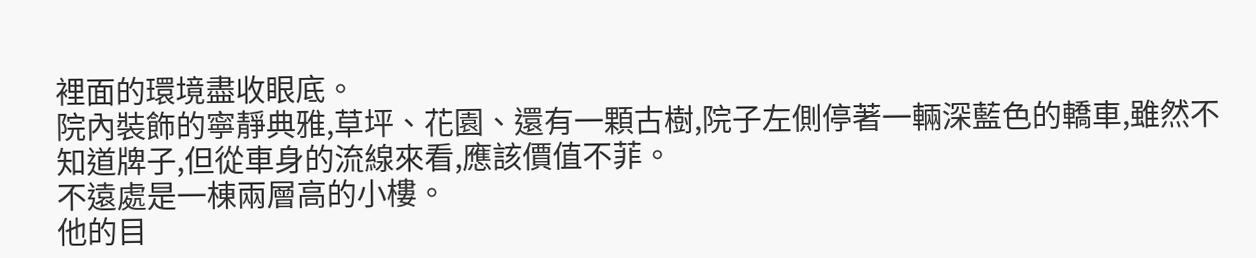裡面的環境盡收眼底。
院內裝飾的寧靜典雅,草坪、花園、還有一顆古樹,院子左側停著一輛深藍色的轎車,雖然不知道牌子,但從車身的流線來看,應該價值不菲。
不遠處是一棟兩層高的小樓。
他的目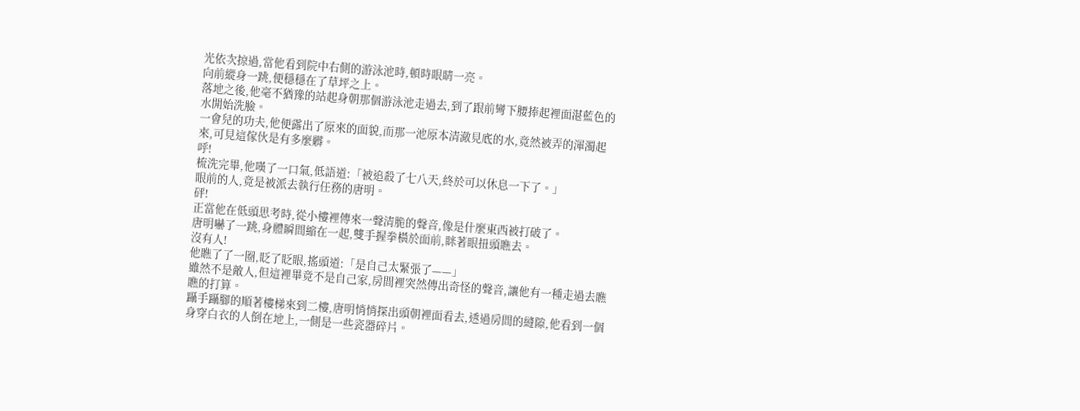光依次掠過,當他看到院中右側的游泳池時,頓時眼睛一亮。
向前縱身一跳,便穩穩在了草坪之上。
落地之後,他毫不猶豫的站起身朝那個游泳池走過去,到了跟前彎下腰捧起裡面湛藍色的水開始洗臉。
一會兒的功夫,他便露出了原來的面貌,而那一池原本清澈見底的水,竟然被弄的渾濁起來,可見這傢伙是有多麼髒。
呼!
梳洗完畢,他嘆了一口氣,低語道:「被追殺了七八天,終於可以休息一下了。」
眼前的人,竟是被派去執行任務的唐明。
砰!
正當他在低頭思考時,從小樓裡傳來一聲清脆的聲音,像是什麼東西被打破了。
唐明嚇了一跳,身體瞬間縮在一起,雙手握拳橫於面前,眯著眼扭頭瞧去。
沒有人!
他瞧了了一圈,眨了眨眼,搖頭道:「是自己太緊張了——」
雖然不是敵人,但這裡畢竟不是自己家,房間裡突然傳出奇怪的聲音,讓他有一種走過去瞧瞧的打算。
躡手躡腳的順著樓梯來到二樓,唐明悄悄探出頭朝裡面看去,透過房間的縫隙,他看到一個身穿白衣的人倒在地上,一側是一些瓷器碎片。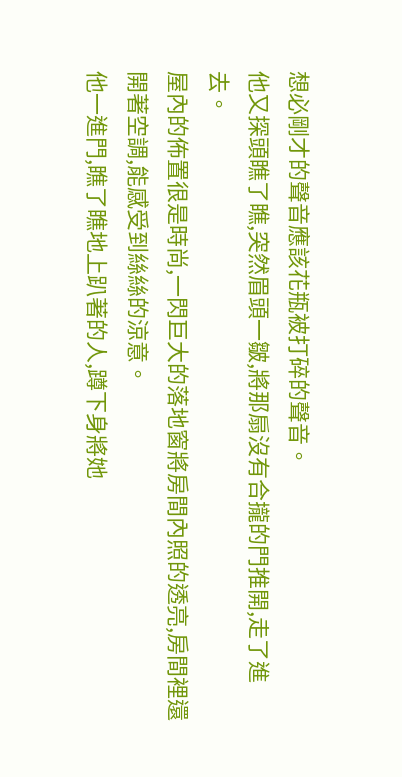想必剛才的聲音應該花瓶被打碎的聲音。
他又探頭瞧了瞧,突然眉頭一皺,將那扇沒有合攏的門推開,走了進去。
屋內的佈置很是時尚,一閃巨大的落地窗將房間內照的透亮,房間裡還開著空調,能感受到絲絲的涼意。
他一進門,瞧了瞧地上趴著的人,蹲下身將她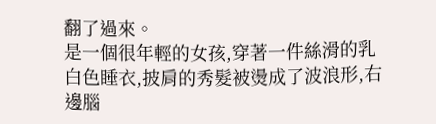翻了過來。
是一個很年輕的女孩,穿著一件絲滑的乳白色睡衣,披肩的秀髮被燙成了波浪形,右邊腦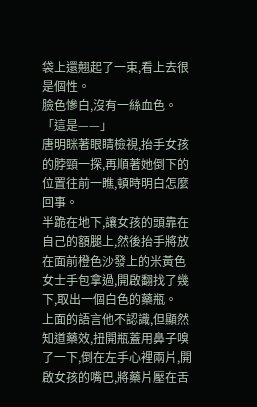袋上還翹起了一束,看上去很是個性。
臉色慘白,沒有一絲血色。
「這是——」
唐明眯著眼睛檢視,抬手女孩的脖頸一探,再順著她倒下的位置往前一瞧,頓時明白怎麼回事。
半跪在地下,讓女孩的頭靠在自己的額腿上,然後抬手將放在面前橙色沙發上的米黃色女士手包拿過,開啟翻找了幾下,取出一個白色的藥瓶。
上面的語言他不認識,但顯然知道藥效,扭開瓶蓋用鼻子嗅了一下,倒在左手心裡兩片,開啟女孩的嘴巴,將藥片壓在舌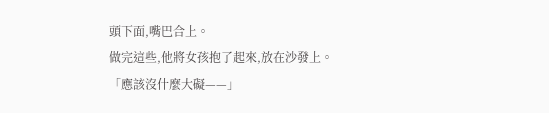頭下面,嘴巴合上。
做完這些,他將女孩抱了起來,放在沙發上。
「應該沒什麼大礙——」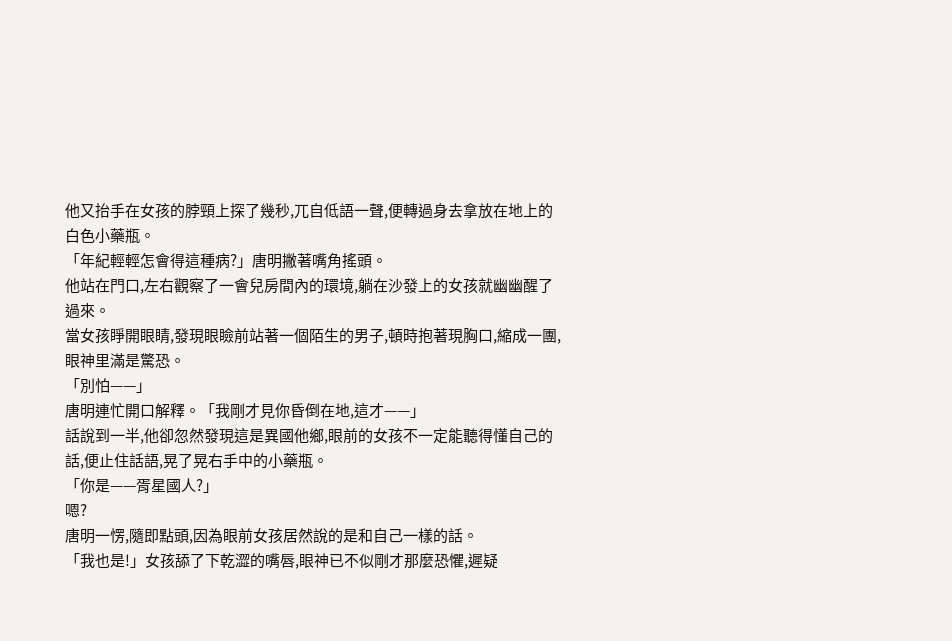他又抬手在女孩的脖頸上探了幾秒,兀自低語一聲,便轉過身去拿放在地上的白色小藥瓶。
「年紀輕輕怎會得這種病?」唐明撇著嘴角搖頭。
他站在門口,左右觀察了一會兒房間內的環境,躺在沙發上的女孩就幽幽醒了過來。
當女孩睜開眼睛,發現眼瞼前站著一個陌生的男子,頓時抱著現胸口,縮成一團,眼神里滿是驚恐。
「別怕——」
唐明連忙開口解釋。「我剛才見你昏倒在地,這才——」
話說到一半,他卻忽然發現這是異國他鄉,眼前的女孩不一定能聽得懂自己的話,便止住話語,晃了晃右手中的小藥瓶。
「你是——胥星國人?」
嗯?
唐明一愣,隨即點頭,因為眼前女孩居然說的是和自己一樣的話。
「我也是!」女孩舔了下乾澀的嘴唇,眼神已不似剛才那麼恐懼,遲疑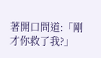著開口問道:「剛才你救了我?」